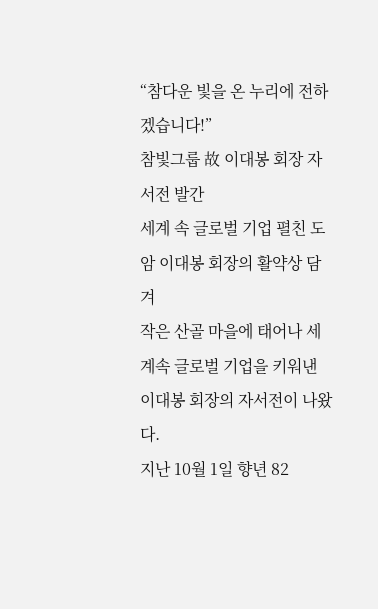“참다운 빛을 온 누리에 전하겠습니다!”
참빛그룹 故 이대봉 회장 자서전 발간
세계 속 글로벌 기업 펼친 도암 이대봉 회장의 활약상 담겨
작은 산골 마을에 태어나 세계속 글로벌 기업을 키워낸 이대봉 회장의 자서전이 나왔다.
지난 10월 1일 향년 82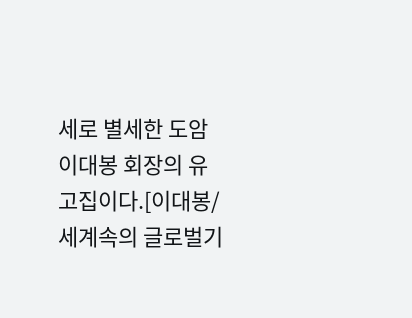세로 별세한 도암 이대봉 회장의 유고집이다.[이대봉/세계속의 글로벌기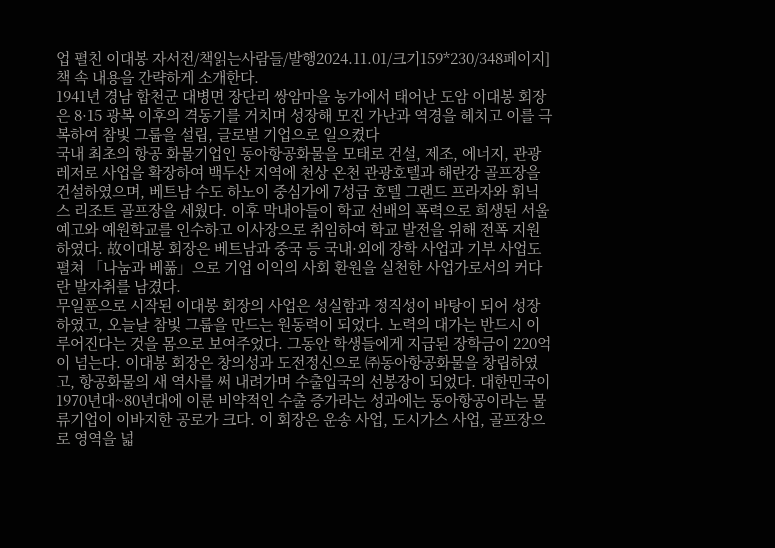업 펼친 이대봉 자서전/책읽는사람들/발행2024.11.01/크기159*230/348페이지]
책 속 내용을 간략하게 소개한다.
1941년 경남 합천군 대병면 장단리 쌍암마을 농가에서 태어난 도암 이대봉 회장은 8·15 광복 이후의 격동기를 거치며 성장해 모진 가난과 역경을 헤치고 이를 극복하여 참빛 그룹을 설립, 글로벌 기업으로 일으켰다
국내 최초의 항공 화물기업인 동아항공화물을 모태로 건설, 제조, 에너지, 관광 레저로 사업을 확장하여 백두산 지역에 천상 온천 관광호텔과 해란강 골프장을 건설하였으며, 베트남 수도 하노이 중심가에 7성급 호텔 그랜드 프라자와 휘닉스 리조트 골프장을 세웠다. 이후 막내아들이 학교 선배의 폭력으로 희생된 서울예고와 예원학교를 인수하고 이사장으로 취임하여 학교 발전을 위해 전폭 지원하였다. 故이대봉 회장은 베트남과 중국 등 국내·외에 장학 사업과 기부 사업도 펼쳐 「나눔과 베풂」으로 기업 이익의 사회 환원을 실천한 사업가로서의 커다란 발자취를 남겼다.
무일푼으로 시작된 이대봉 회장의 사업은 성실함과 정직성이 바탕이 되어 성장하였고, 오늘날 참빛 그룹을 만드는 원동력이 되었다. 노력의 대가는 반드시 이루어진다는 것을 몸으로 보여주었다. 그동안 학생들에게 지급된 장학금이 220억이 넘는다. 이대봉 회장은 창의성과 도전정신으로 ㈜동아항공화물을 창립하였고, 항공화물의 새 역사를 써 내려가며 수출입국의 선봉장이 되었다. 대한민국이 1970년대~80년대에 이룬 비약적인 수출 증가라는 성과에는 동아항공이라는 물류기업이 이바지한 공로가 크다. 이 회장은 운송 사업, 도시가스 사업, 골프장으로 영역을 넓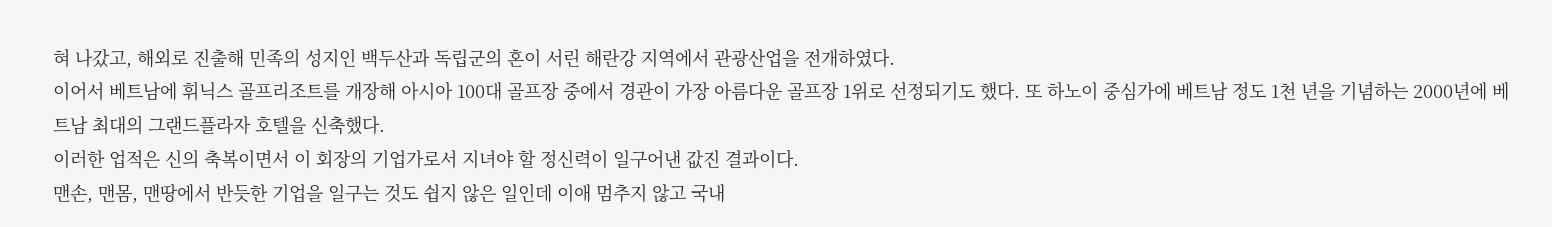혀 나갔고, 해외로 진출해 민족의 성지인 백두산과 독립군의 혼이 서린 해란강 지역에서 관광산업을 전개하였다.
이어서 베트남에 휘닉스 골프리조트를 개장해 아시아 100대 골프장 중에서 경관이 가장 아름다운 골프장 1위로 선정되기도 했다. 또 하노이 중심가에 베트남 정도 1천 년을 기념하는 2000년에 베트남 최대의 그랜드플라자 호텔을 신축했다.
이러한 업적은 신의 축복이면서 이 회장의 기업가로서 지녀야 할 정신력이 일구어낸 값진 결과이다.
맨손, 맨몸, 맨땅에서 반듯한 기업을 일구는 것도 쉽지 않은 일인데 이애 멈추지 않고 국내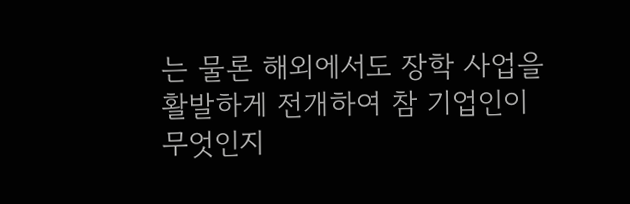는 물론 해외에서도 장학 사업을 활발하게 전개하여 참 기업인이 무엇인지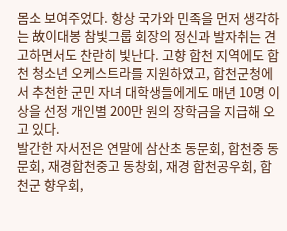몸소 보여주었다. 항상 국가와 민족을 먼저 생각하는 故이대봉 참빛그룹 회장의 정신과 발자취는 견고하면서도 찬란히 빛난다. 고향 합천 지역에도 합천 청소년 오케스트라를 지원하였고, 합천군청에서 추천한 군민 자녀 대학생들에게도 매년 10명 이상을 선정 개인별 200만 원의 장학금을 지급해 오고 있다.
발간한 자서전은 연말에 삼산초 동문회, 합천중 동문회, 재경합천중고 동창회, 재경 합천공우회, 합천군 향우회,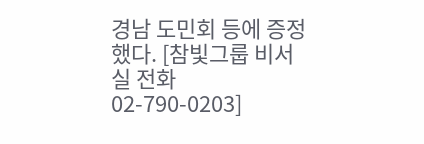경남 도민회 등에 증정했다. [참빛그룹 비서실 전화 02-790-0203]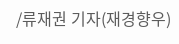/류재권 기자(재경향우)